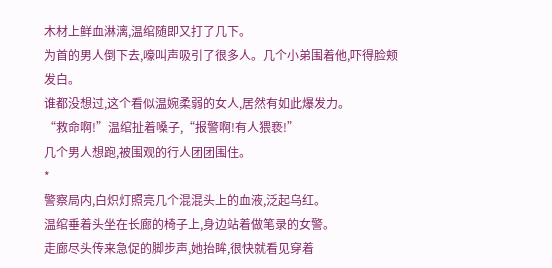木材上鲜血淋漓,温绾随即又打了几下。
为首的男人倒下去,嚎叫声吸引了很多人。几个小弟围着他,吓得脸颊发白。
谁都没想过,这个看似温婉柔弱的女人,居然有如此爆发力。
“救命啊!”温绾扯着嗓子,“报警啊!有人猥亵!”
几个男人想跑,被围观的行人团团围住。
*
警察局内,白炽灯照亮几个混混头上的血液,泛起乌红。
温绾垂着头坐在长廊的椅子上,身边站着做笔录的女警。
走廊尽头传来急促的脚步声,她抬眸,很快就看见穿着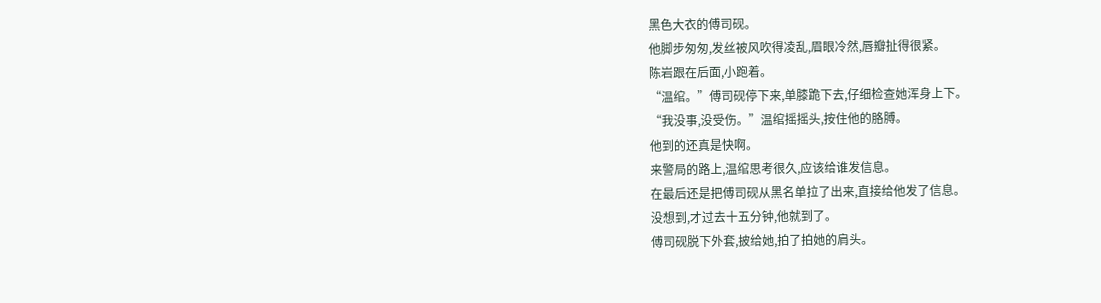黑色大衣的傅司砚。
他脚步匆匆,发丝被风吹得凌乱,眉眼冷然,唇瓣扯得很紧。
陈岩跟在后面,小跑着。
“温绾。”傅司砚停下来,单膝跪下去,仔细检查她浑身上下。
“我没事,没受伤。”温绾摇摇头,按住他的胳膊。
他到的还真是快啊。
来警局的路上,温绾思考很久,应该给谁发信息。
在最后还是把傅司砚从黑名单拉了出来,直接给他发了信息。
没想到,才过去十五分钟,他就到了。
傅司砚脱下外套,披给她,拍了拍她的肩头。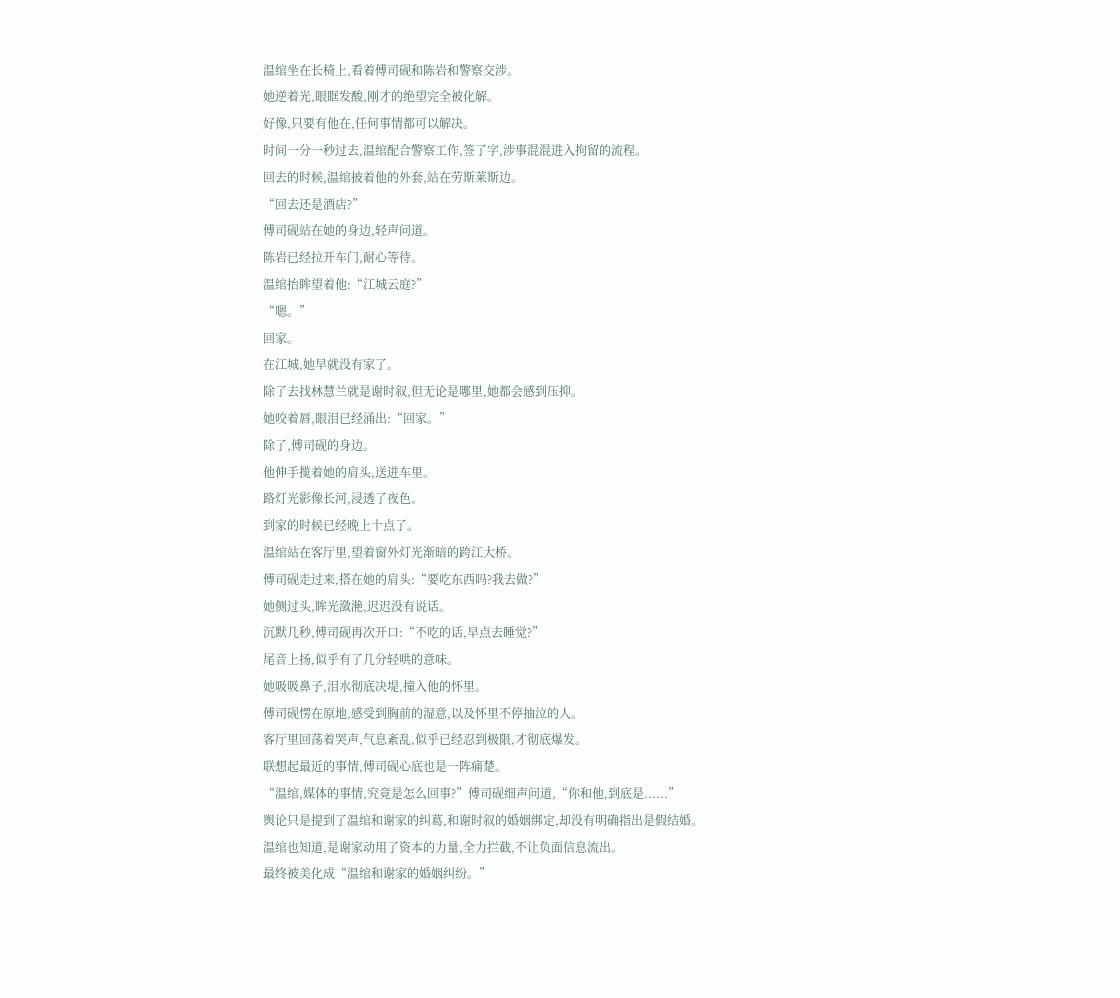温绾坐在长椅上,看着傅司砚和陈岩和警察交涉。
她逆着光,眼眶发酸,刚才的绝望完全被化解。
好像,只要有他在,任何事情都可以解决。
时间一分一秒过去,温绾配合警察工作,签了字,涉事混混进入拘留的流程。
回去的时候,温绾披着他的外套,站在劳斯莱斯边。
“回去还是酒店?”
傅司砚站在她的身边,轻声问道。
陈岩已经拉开车门,耐心等待。
温绾抬眸望着他:“江城云庭?”
“嗯。”
回家。
在江城,她早就没有家了。
除了去找林慧兰就是谢时叙,但无论是哪里,她都会感到压抑。
她咬着唇,眼泪已经涌出:“回家。”
除了,傅司砚的身边。
他伸手揽着她的肩头,送进车里。
路灯光影像长河,浸透了夜色。
到家的时候已经晚上十点了。
温绾站在客厅里,望着窗外灯光渐暗的跨江大桥。
傅司砚走过来,搭在她的肩头:“要吃东西吗?我去做?”
她侧过头,眸光潋滟,迟迟没有说话。
沉默几秒,傅司砚再次开口:“不吃的话,早点去睡觉?”
尾音上扬,似乎有了几分轻哄的意味。
她吸吸鼻子,泪水彻底决堤,撞入他的怀里。
傅司砚愣在原地,感受到胸前的湿意,以及怀里不停抽泣的人。
客厅里回荡着哭声,气息紊乱,似乎已经忍到极限,才彻底爆发。
联想起最近的事情,傅司砚心底也是一阵痛楚。
“温绾,媒体的事情,究竟是怎么回事?”傅司砚细声问道,“你和他,到底是......”
舆论只是提到了温绾和谢家的纠葛,和谢时叙的婚姻绑定,却没有明确指出是假结婚。
温绾也知道,是谢家动用了资本的力量,全力拦截,不让负面信息流出。
最终被美化成“温绾和谢家的婚姻纠纷。”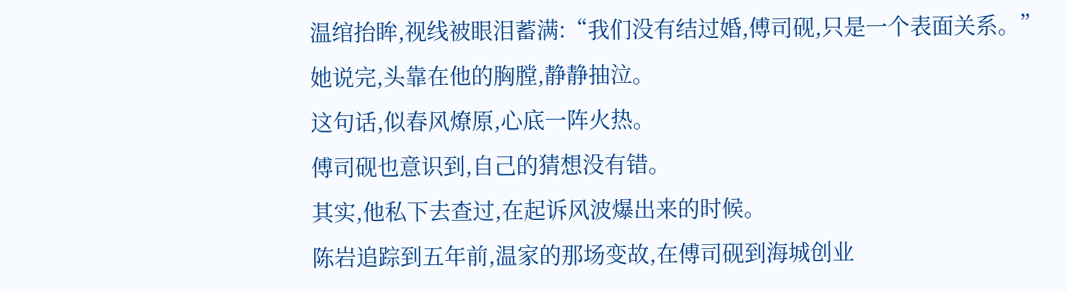温绾抬眸,视线被眼泪蓄满:“我们没有结过婚,傅司砚,只是一个表面关系。”
她说完,头靠在他的胸膛,静静抽泣。
这句话,似春风燎原,心底一阵火热。
傅司砚也意识到,自己的猜想没有错。
其实,他私下去查过,在起诉风波爆出来的时候。
陈岩追踪到五年前,温家的那场变故,在傅司砚到海城创业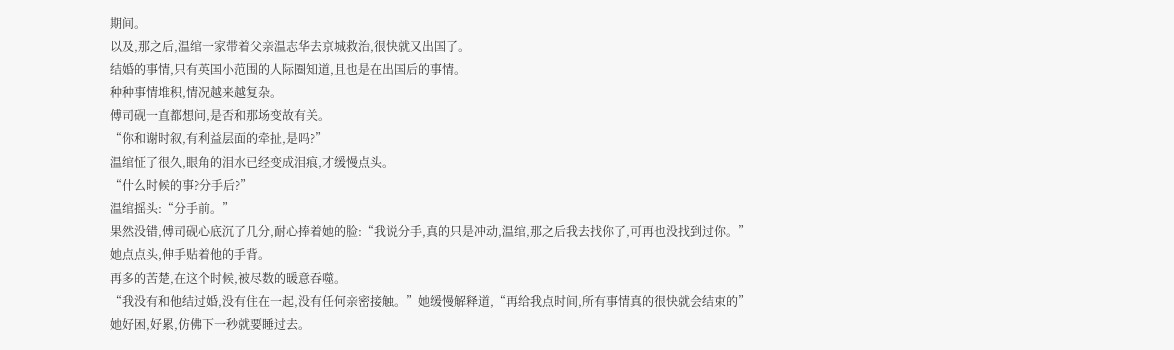期间。
以及,那之后,温绾一家带着父亲温志华去京城救治,很快就又出国了。
结婚的事情,只有英国小范围的人际圈知道,且也是在出国后的事情。
种种事情堆积,情况越来越复杂。
傅司砚一直都想问,是否和那场变故有关。
“你和谢时叙,有利益层面的牵扯,是吗?”
温绾怔了很久,眼角的泪水已经变成泪痕,才缓慢点头。
“什么时候的事?分手后?”
温绾摇头:“分手前。”
果然没错,傅司砚心底沉了几分,耐心捧着她的脸:“我说分手,真的只是冲动,温绾,那之后我去找你了,可再也没找到过你。”
她点点头,伸手贴着他的手背。
再多的苦楚,在这个时候,被尽数的暖意吞噬。
“我没有和他结过婚,没有住在一起,没有任何亲密接触。”她缓慢解释道,“再给我点时间,所有事情真的很快就会结束的”
她好困,好累,仿佛下一秒就要睡过去。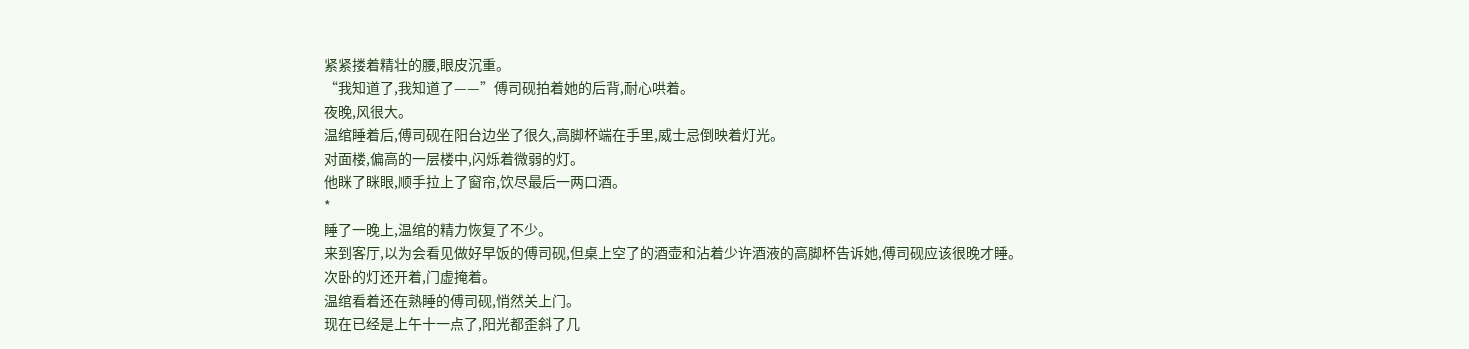紧紧搂着精壮的腰,眼皮沉重。
“我知道了,我知道了——”傅司砚拍着她的后背,耐心哄着。
夜晚,风很大。
温绾睡着后,傅司砚在阳台边坐了很久,高脚杯端在手里,威士忌倒映着灯光。
对面楼,偏高的一层楼中,闪烁着微弱的灯。
他眯了眯眼,顺手拉上了窗帘,饮尽最后一两口酒。
*
睡了一晚上,温绾的精力恢复了不少。
来到客厅,以为会看见做好早饭的傅司砚,但桌上空了的酒壶和沾着少许酒液的高脚杯告诉她,傅司砚应该很晚才睡。
次卧的灯还开着,门虚掩着。
温绾看着还在熟睡的傅司砚,悄然关上门。
现在已经是上午十一点了,阳光都歪斜了几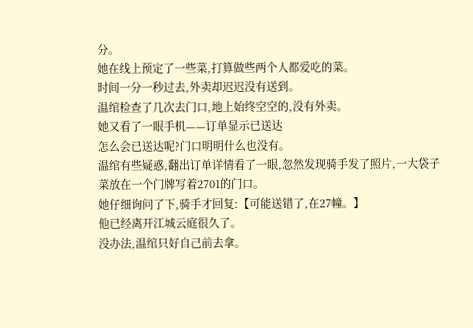分。
她在线上预定了一些菜,打算做些两个人都爱吃的菜。
时间一分一秒过去,外卖却迟迟没有送到。
温绾检查了几次去门口,地上始终空空的,没有外卖。
她又看了一眼手机——订单显示已送达
怎么会已送达呢?门口明明什么也没有。
温绾有些疑惑,翻出订单详情看了一眼,忽然发现骑手发了照片,一大袋子菜放在一个门牌写着2701的门口。
她仔细询问了下,骑手才回复:【可能送错了,在27幢。】
他已经离开江城云庭很久了。
没办法,温绾只好自己前去拿。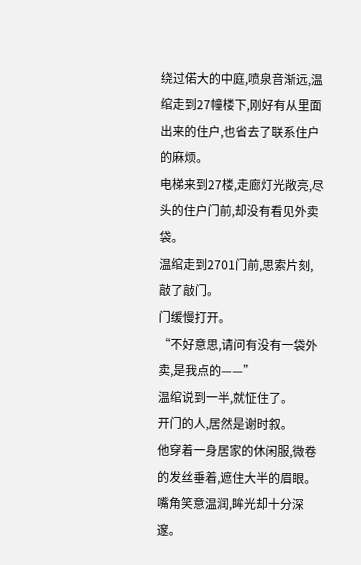绕过偌大的中庭,喷泉音渐远,温绾走到27幢楼下,刚好有从里面出来的住户,也省去了联系住户的麻烦。
电梯来到27楼,走廊灯光敞亮,尽头的住户门前,却没有看见外卖袋。
温绾走到2701门前,思索片刻,敲了敲门。
门缓慢打开。
“不好意思,请问有没有一袋外卖,是我点的——”
温绾说到一半,就怔住了。
开门的人,居然是谢时叙。
他穿着一身居家的休闲服,微卷的发丝垂着,遮住大半的眉眼。嘴角笑意温润,眸光却十分深邃。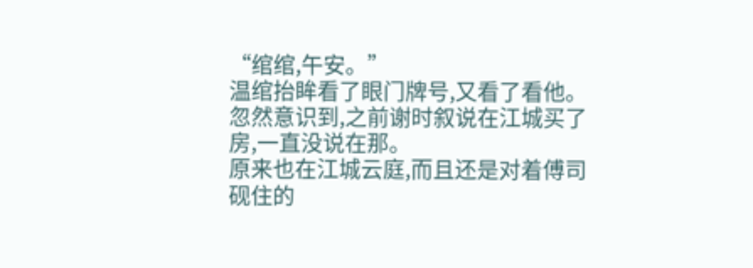“绾绾,午安。”
温绾抬眸看了眼门牌号,又看了看他。
忽然意识到,之前谢时叙说在江城买了房,一直没说在那。
原来也在江城云庭,而且还是对着傅司砚住的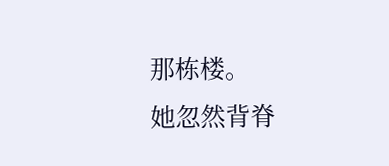那栋楼。
她忽然背脊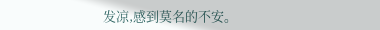发凉,感到莫名的不安。